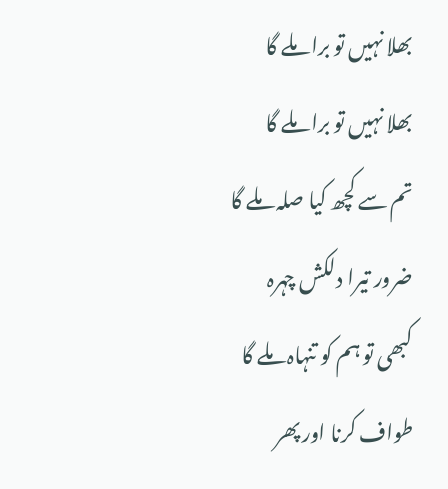بھلا نہیں تو برا ملے گا
بھلا نہیں تو برا ملے گا
تم سے کچھ کیا صلہ ملے گا
ضرور تیرا دلکش چہرہ
کبھی تو ہم کو تنہاہ ملے گا
طواف کرنا اور پھر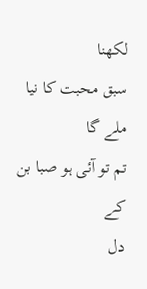لکھنا
سبق محبت کا نیا ملے گا
تم تو آئی ہو صبا بن کے
دل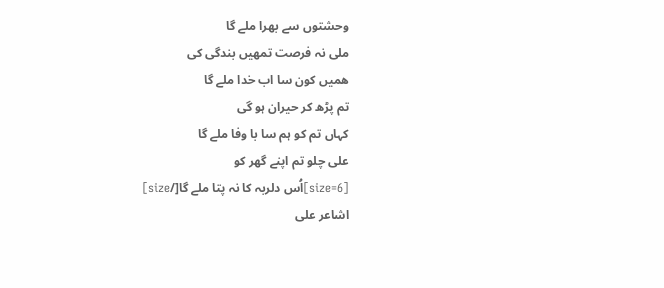وحشتوں سے بھرا ملے گا
ملی نہ فرصت تمھیں بندگی کی
ھمیں کون سا اب خدا ملے گا
تم پڑھ کر حیران ہو گی
کہاں تم کو ہم سا با وفا ملے گا
علی چلو تم اپنے گھر کو
[size=6]اُس دلربہ کا نہ پتا ملے گا[/size]
اشاعر علی